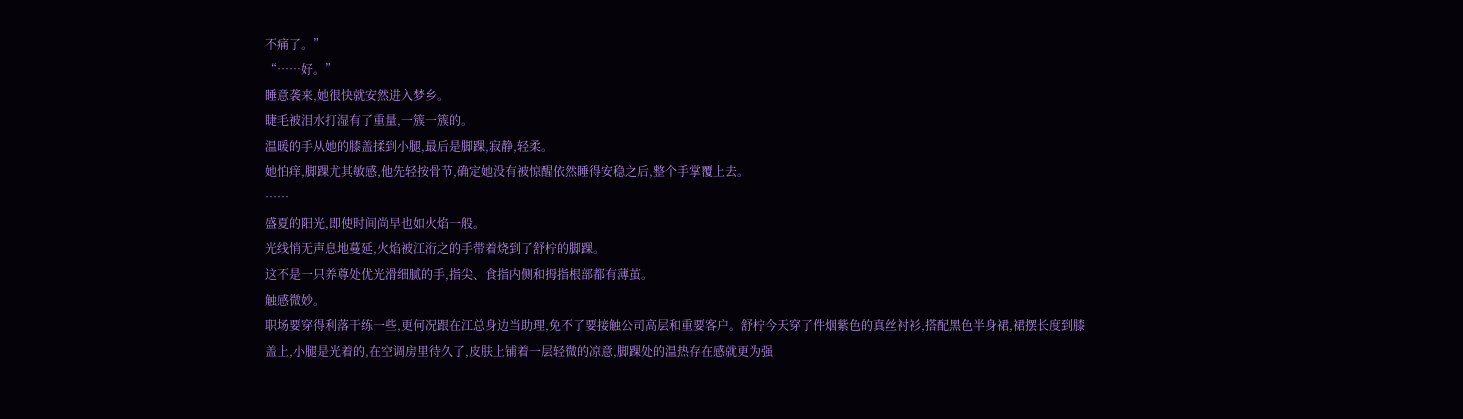不痛了。”
“……好。”
睡意袭来,她很快就安然进入梦乡。
睫毛被泪水打湿有了重量,一簇一簇的。
温暖的手从她的膝盖揉到小腿,最后是脚踝,寂静,轻柔。
她怕痒,脚踝尤其敏感,他先轻按骨节,确定她没有被惊醒依然睡得安稳之后,整个手掌覆上去。
……
盛夏的阳光,即使时间尚早也如火焰一般。
光线悄无声息地蔓延,火焰被江洐之的手带着烧到了舒柠的脚踝。
这不是一只养尊处优光滑细腻的手,指尖、食指内侧和拇指根部都有薄茧。
触感微妙。
职场要穿得利落干练一些,更何况跟在江总身边当助理,免不了要接触公司高层和重要客户。舒柠今天穿了件烟紫色的真丝衬衫,搭配黑色半身裙,裙摆长度到膝盖上,小腿是光着的,在空调房里待久了,皮肤上铺着一层轻微的凉意,脚踝处的温热存在感就更为强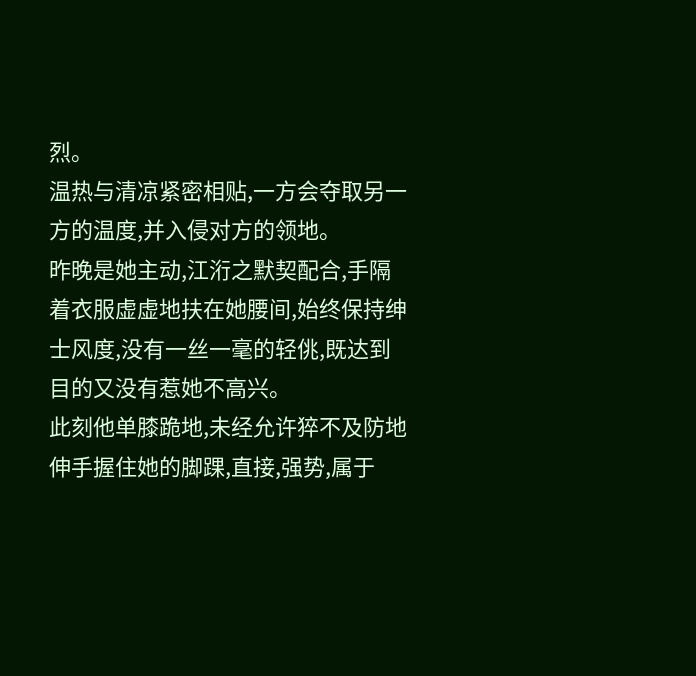烈。
温热与清凉紧密相贴,一方会夺取另一方的温度,并入侵对方的领地。
昨晚是她主动,江洐之默契配合,手隔着衣服虚虚地扶在她腰间,始终保持绅士风度,没有一丝一毫的轻佻,既达到目的又没有惹她不高兴。
此刻他单膝跪地,未经允许猝不及防地伸手握住她的脚踝,直接,强势,属于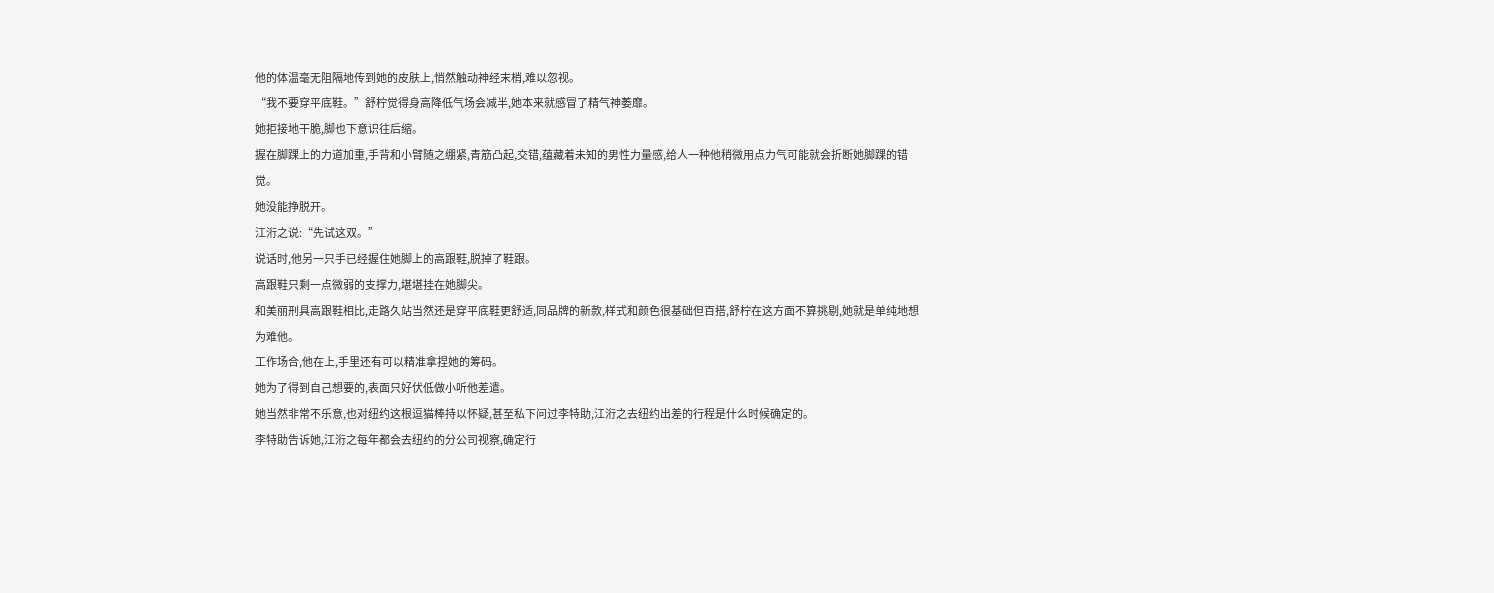他的体温毫无阻隔地传到她的皮肤上,悄然触动神经末梢,难以忽视。
“我不要穿平底鞋。”舒柠觉得身高降低气场会减半,她本来就感冒了精气神萎靡。
她拒接地干脆,脚也下意识往后缩。
握在脚踝上的力道加重,手背和小臂随之绷紧,青筋凸起,交错,蕴藏着未知的男性力量感,给人一种他稍微用点力气可能就会折断她脚踝的错觉。
她没能挣脱开。
江洐之说:“先试这双。”
说话时,他另一只手已经握住她脚上的高跟鞋,脱掉了鞋跟。
高跟鞋只剩一点微弱的支撑力,堪堪挂在她脚尖。
和美丽刑具高跟鞋相比,走路久站当然还是穿平底鞋更舒适,同品牌的新款,样式和颜色很基础但百搭,舒柠在这方面不算挑剔,她就是单纯地想为难他。
工作场合,他在上,手里还有可以精准拿捏她的筹码。
她为了得到自己想要的,表面只好伏低做小听他差遣。
她当然非常不乐意,也对纽约这根逗猫棒持以怀疑,甚至私下问过李特助,江洐之去纽约出差的行程是什么时候确定的。
李特助告诉她,江洐之每年都会去纽约的分公司视察,确定行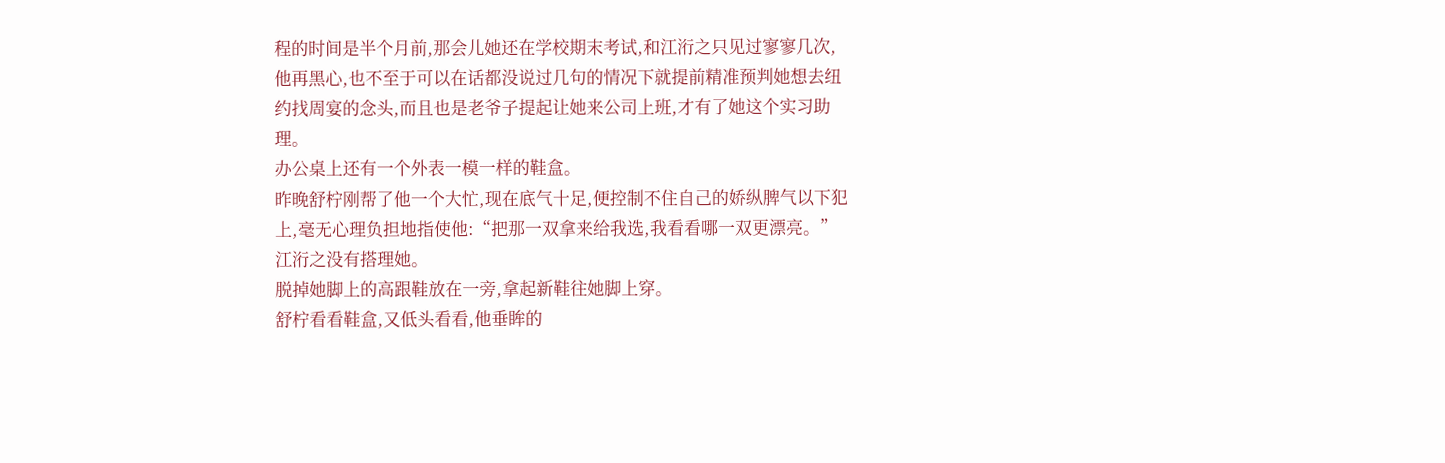程的时间是半个月前,那会儿她还在学校期末考试,和江洐之只见过寥寥几次,他再黑心,也不至于可以在话都没说过几句的情况下就提前精准预判她想去纽约找周宴的念头,而且也是老爷子提起让她来公司上班,才有了她这个实习助理。
办公桌上还有一个外表一模一样的鞋盒。
昨晚舒柠刚帮了他一个大忙,现在底气十足,便控制不住自己的娇纵脾气以下犯上,毫无心理负担地指使他:“把那一双拿来给我选,我看看哪一双更漂亮。”
江洐之没有搭理她。
脱掉她脚上的高跟鞋放在一旁,拿起新鞋往她脚上穿。
舒柠看看鞋盒,又低头看看,他垂眸的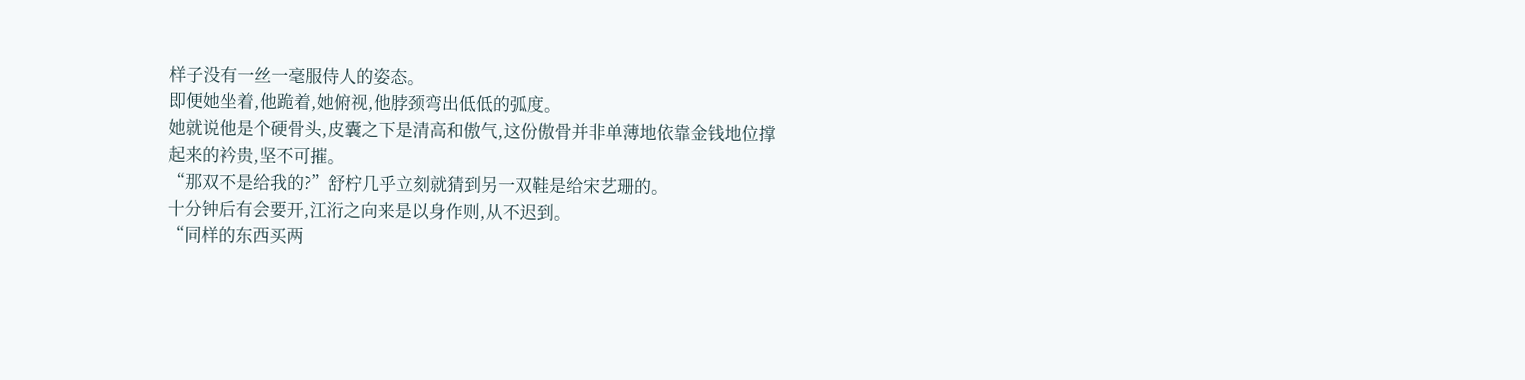样子没有一丝一毫服侍人的姿态。
即便她坐着,他跪着,她俯视,他脖颈弯出低低的弧度。
她就说他是个硬骨头,皮囊之下是清高和傲气,这份傲骨并非单薄地依靠金钱地位撑起来的衿贵,坚不可摧。
“那双不是给我的?”舒柠几乎立刻就猜到另一双鞋是给宋艺珊的。
十分钟后有会要开,江洐之向来是以身作则,从不迟到。
“同样的东西买两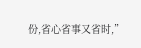份,省心省事又省时,”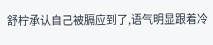舒柠承认自己被膈应到了,语气明显跟着冷